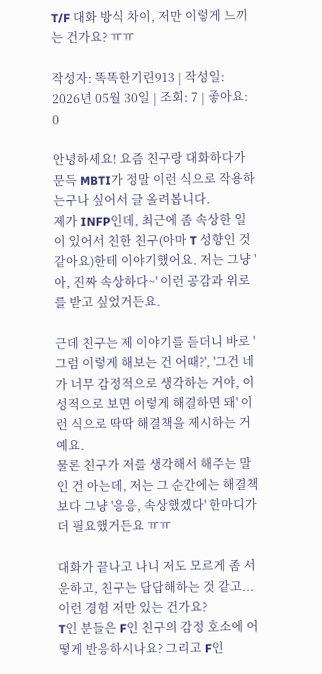T/F 대화 방식 차이, 저만 이렇게 느끼는 건가요? ㅠㅠ

작성자: 똑똑한기린913 | 작성일: 2026년 05월 30일 | 조회: 7 | 좋아요: 0

안녕하세요! 요즘 친구랑 대화하다가 문득 MBTI가 정말 이런 식으로 작용하는구나 싶어서 글 올려봅니다.
제가 INFP인데, 최근에 좀 속상한 일이 있어서 친한 친구(아마 T 성향인 것 같아요)한테 이야기했어요. 저는 그냥 '아, 진짜 속상하다~' 이런 공감과 위로를 받고 싶었거든요.

근데 친구는 제 이야기를 듣더니 바로 '그럼 이렇게 해보는 건 어때?', '그건 네가 너무 감정적으로 생각하는 거야, 이성적으로 보면 이렇게 해결하면 돼' 이런 식으로 딱딱 해결책을 제시하는 거예요.
물론 친구가 저를 생각해서 해주는 말인 건 아는데, 저는 그 순간에는 해결책보다 그냥 '응응, 속상했겠다' 한마디가 더 필요했거든요 ㅠㅠ

대화가 끝나고 나니 저도 모르게 좀 서운하고, 친구는 답답해하는 것 같고... 이런 경험 저만 있는 건가요?
T인 분들은 F인 친구의 감정 호소에 어떻게 반응하시나요? 그리고 F인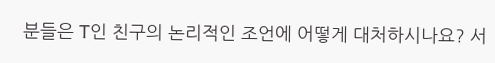분들은 T인 친구의 논리적인 조언에 어떻게 대처하시나요? 서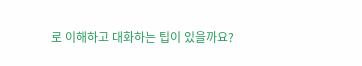로 이해하고 대화하는 팁이 있을까요?